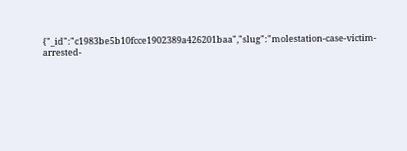{"_id":"c1983be5b10fcce1902389a426201baa","slug":"molestation-case-victim-arrested-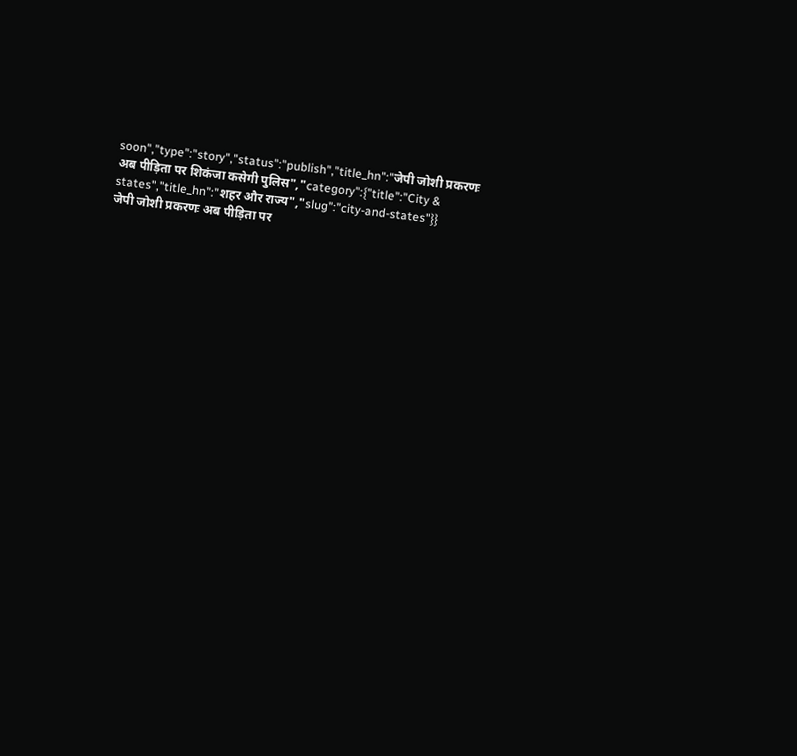soon","type":"story","status":"publish","title_hn":"जेपी जोशी प्रकरणः अब पीड़िता पर शिकंजा कसेगी पुलिस","category":{"title":"City & states","title_hn":"शहर और राज्य","slug":"city-and-states"}}
जेपी जोशी प्रकरणः अब पीड़िता पर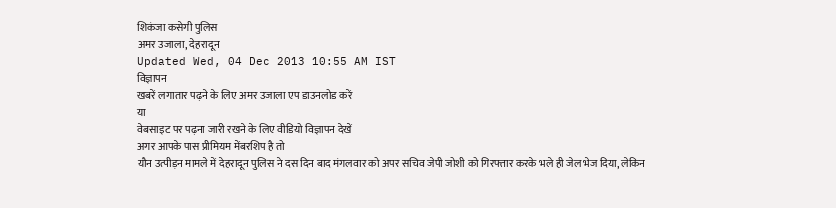शिकंजा कसेगी पुलिस
अमर उजाला, देहरादून
Updated Wed, 04 Dec 2013 10:55 AM IST
विज्ञापन
खबरें लगातार पढ़ने के लिए अमर उजाला एप डाउनलोड करें
या
वेबसाइट पर पढ़ना जारी रखने के लिए वीडियो विज्ञापन देखें
अगर आपके पास प्रीमियम मेंबरशिप है तो
यौन उत्पीड़न मामले में देहरादून पुलिस ने दस दिन बाद मंगलवार को अपर सचिव जेपी जोशी को गिरफ्तार करके भले ही जेल भेज दिया, लेकिन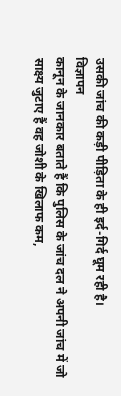उसकी जांच की कड़ी पीड़िता के ही इर्द-गिर्द घूम रही है।
विज्ञापन
कानून के जानकार बताते हैं कि पुलिस के जांच दल ने अपनी जांच में जो साक्ष्य जुटाए हैं वह जोशी के खिलाफ कम,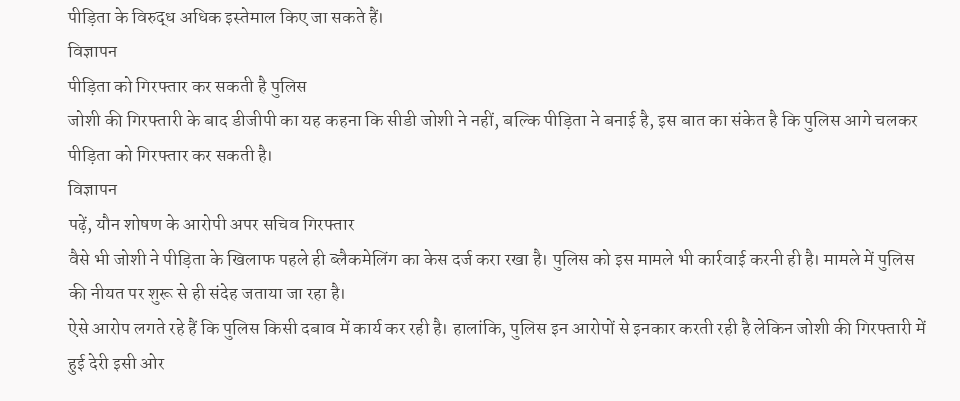पीड़िता के विरुद्ध अधिक इस्तेमाल किए जा सकते हैं।
विज्ञापन
पीड़िता को गिरफ्तार कर सकती है पुलिस
जोशी की गिरफ्तारी के बाद डीजीपी का यह कहना कि सीडी जोशी ने नहीं, बल्कि पीड़िता ने बनाई है, इस बात का संकेत है कि पुलिस आगे चलकर पीड़िता को गिरफ्तार कर सकती है।
विज्ञापन
पढ़ें, यौन शोषण के आरोपी अपर सचिव गिरफ्तार
वैसे भी जोशी ने पीड़िता के खिलाफ पहले ही ब्लैकमेलिंग का केस दर्ज करा रखा है। पुलिस को इस मामले भी कार्रवाई करनी ही है। मामले में पुलिस की नीयत पर शुरू से ही संदेह जताया जा रहा है।
ऐसे आरोप लगते रहे हैं कि पुलिस किसी दबाव में कार्य कर रही है। हालांकि, पुलिस इन आरोपों से इनकार करती रही है लेकिन जोशी की गिरफ्तारी में हुई देरी इसी ओर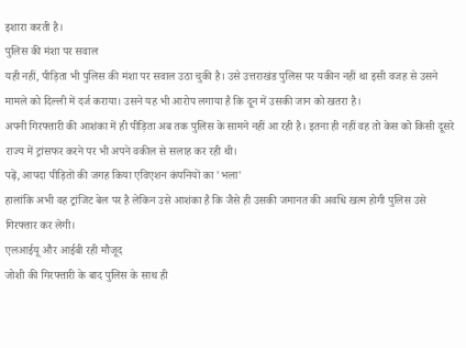इशारा करती है।
पुलिस की मंशा पर सवाल
यही नहीं, पीड़िता भी पुलिस की मंशा पर सवाल उठा चुकी है। उसे उत्तराखंड पुलिस पर यकीन नहीं था इसी वजह से उसने मामले को दिल्ली में दर्ज कराया। उसने यह भी आरोप लगाया है कि दून में उसकी जान को खतरा है।
अपनी गिरफ्तारी की आशंका में ही पीड़िता अब तक पुलिस के सामने नहीं आ रही है। इतना ही नहीं वह तो केस को किसी दूसरे राज्य में ट्रांसफर करने पर भी अपने वकील से सलाह कर रही थी।
पढ़ें, आपदा पीड़ितों की जगह किया एविएशन कंपनियों का 'भला'
हालांकि अभी वह ट्रांजिट बेल पर है लेकिन उसे आशंका है कि जैसे ही उसकी जमानत की अवधि खत्म होगी पुलिस उसे गिरफ्तार कर लेगी।
एलआईयू और आईबी रही मौजूद
जोशी की गिरफ्तारी के बाद पुलिस के साथ ही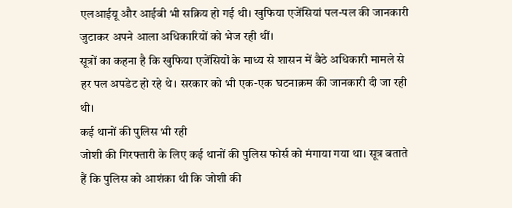एलआईयू और आईबी भी सक्रिय हो गई थी। खुफिया एजेंसियां पल-पल की जानकारी जुटाकर अपने आला अधिकारियों को भेज रही थीं।
सूत्रों का कहना है कि खुफिया एजेंसियों के माध्य से शासन में बैठे अधिकारी मामले से हर पल अपडेट हो रहे थे। सरकार को भी एक-एक घटनाक्रम की जानकारी दी जा रही थी।
कई थानों की पुलिस भी रही
जोशी की गिरफ्तारी के लिए कई थानों की पुलिस फोर्स को मंगाया गया था। सूत्र बताते हैं कि पुलिस को आशंका थी कि जोशी की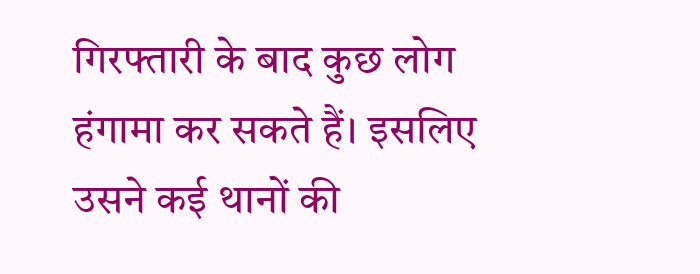गिरफ्तारी के बाद कुछ लोग हंगामा कर सकते हैं। इसलिए उसने कई थानों की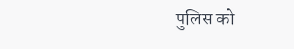पुलिस को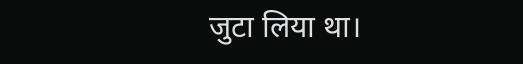जुटा लिया था।